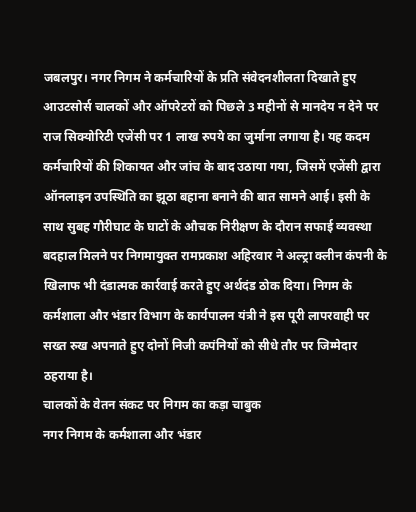जबलपुर। नगर निगम ने कर्मचारियों के प्रति संवेदनशीलता दिखाते हुए आउटसोर्स चालकों और ऑपरेटरों को पिछले 3 महीनों से मानदेय न देने पर राज सिक्योरिटी एजेंसी पर 1 लाख रुपये का जुर्माना लगाया है। यह कदम कर्मचारियों की शिकायत और जांच के बाद उठाया गया, जिसमें एजेंसी द्वारा ऑनलाइन उपस्थिति का झूठा बहाना बनाने की बात सामने आई। इसी के साथ सुबह गौरीघाट के घाटों के औचक निरीक्षण के दौरान सफाई व्यवस्था बदहाल मिलने पर निगमायुक्त रामप्रकाश अहिरवार ने अल्ट्रा क्लीन कंपनी के खिलाफ भी दंडात्मक कार्रवाई करते हुए अर्थदंड ठोक दिया। निगम के कर्मशाला और भंडार विभाग के कार्यपालन यंत्री ने इस पूरी लापरवाही पर सख्त रुख अपनाते हुए दोनों निजी कपंनियों को सीधे तौर पर जिम्मेदार ठहराया है।
चालकों के वेतन संकट पर निगम का कड़ा चाबुक
नगर निगम के कर्मशाला और भंडार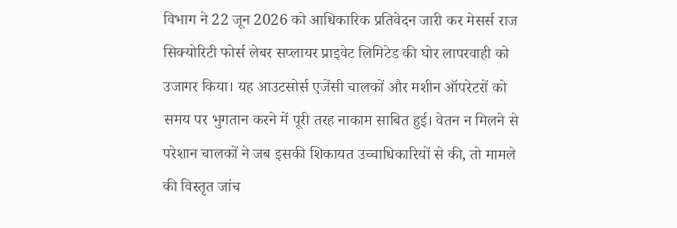विभाग ने 22 जून 2026 को आधिकारिक प्रतिवेदन जारी कर मेसर्स राज सिक्योरिटी फोर्स लेबर सप्लायर प्राइवेट लिमिटेड की घोर लापरवाही को उजागर किया। यह आउटसोर्स एजेंसी चालकों और मशीन ऑपरेटरों को समय पर भुगतान करने में पूरी तरह नाकाम साबित हुई। वेतन न मिलने से परेशान चालकों ने जब इसकी शिकायत उच्चाधिकारियों से की, तो मामले की विस्तृत जांच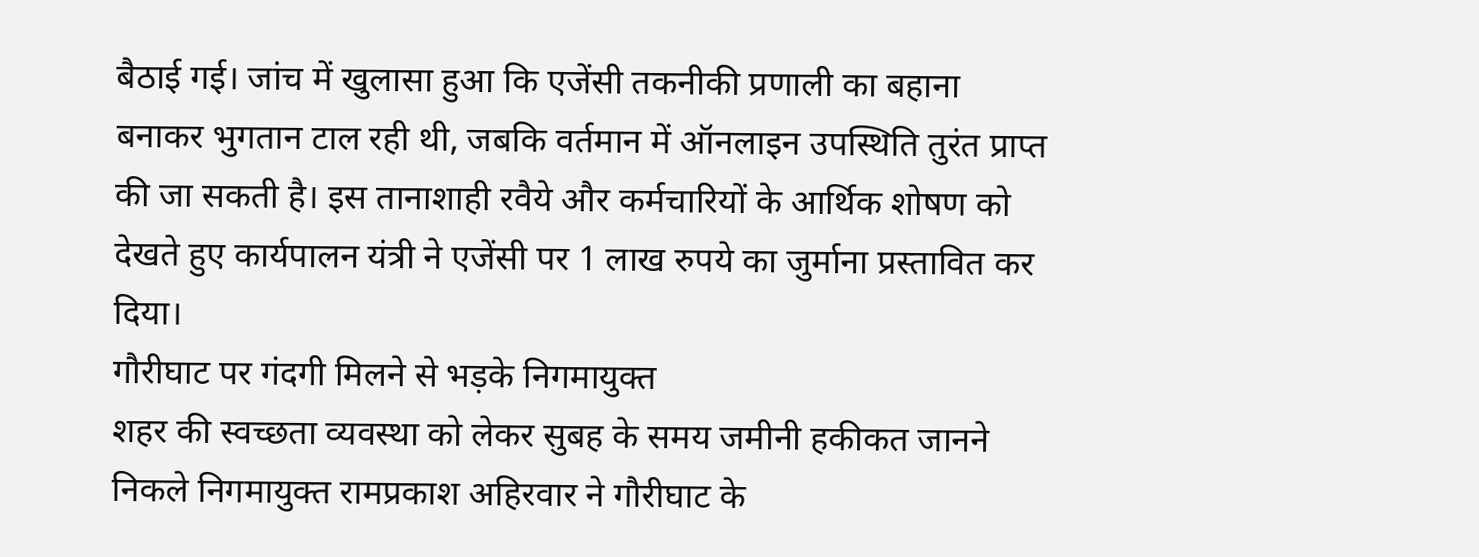बैठाई गई। जांच में खुलासा हुआ कि एजेंसी तकनीकी प्रणाली का बहाना बनाकर भुगतान टाल रही थी, जबकि वर्तमान में ऑनलाइन उपस्थिति तुरंत प्राप्त की जा सकती है। इस तानाशाही रवैये और कर्मचारियों के आर्थिक शोषण को देखते हुए कार्यपालन यंत्री ने एजेंसी पर 1 लाख रुपये का जुर्माना प्रस्तावित कर दिया।
गौरीघाट पर गंदगी मिलने से भड़के निगमायुक्त
शहर की स्वच्छता व्यवस्था को लेकर सुबह के समय जमीनी हकीकत जानने निकले निगमायुक्त रामप्रकाश अहिरवार ने गौरीघाट के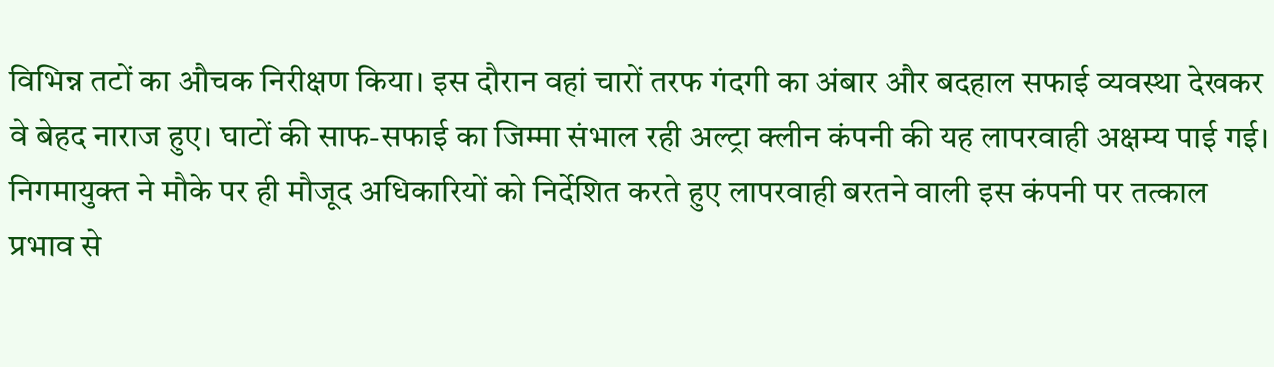विभिन्न तटों का औचक निरीक्षण किया। इस दौरान वहां चारों तरफ गंदगी का अंबार और बदहाल सफाई व्यवस्था देखकर वे बेहद नाराज हुए। घाटों की साफ-सफाई का जिम्मा संभाल रही अल्ट्रा क्लीन कंपनी की यह लापरवाही अक्षम्य पाई गई। निगमायुक्त ने मौके पर ही मौजूद अधिकारियों को निर्देशित करते हुए लापरवाही बरतने वाली इस कंपनी पर तत्काल प्रभाव से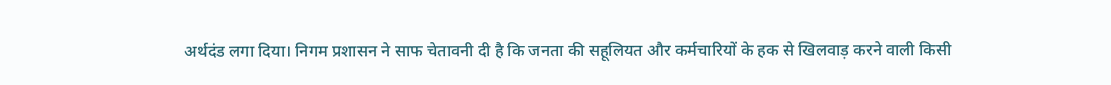अर्थदंड लगा दिया। निगम प्रशासन ने साफ चेतावनी दी है कि जनता की सहूलियत और कर्मचारियों के हक से खिलवाड़ करने वाली किसी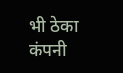भी ठेका कंपनी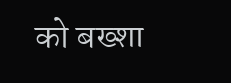को बख्शा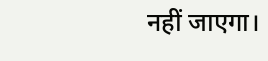नहीं जाएगा।